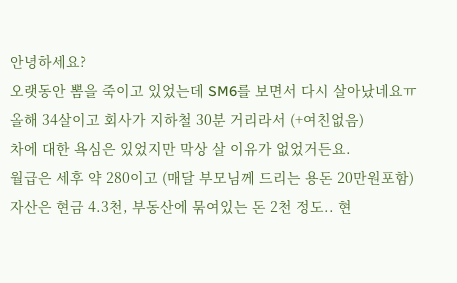안녕하세요?
오랫동안 뽐을 죽이고 있었는데 SM6를 보면서 다시 살아났네요ㅠ
올해 34살이고 회사가 지하철 30분 거리라서 (+여친없음)
차에 대한 욕심은 있었지만 막상 살 이유가 없었거든요.
월급은 세후 약 280이고 (매달 부모님께 드리는 용돈 20만원포함)
자산은 현금 4.3천, 부동산에 묶여있는 돈 2천 정도.. 현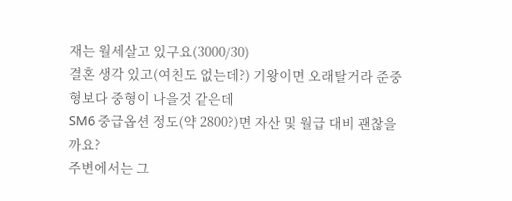재는 월세살고 있구요(3000/30)
결혼 생각 있고(여친도 없는데?) 기왕이면 오래탈거라 준중형보다 중형이 나을것 같은데
SM6 중급옵션 정도(약 2800?)면 자산 및 월급 대비 괜찮을까요?
주변에서는 그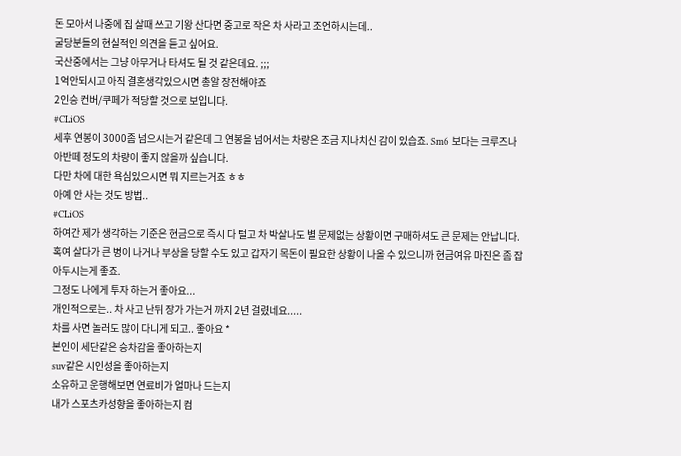돈 모아서 나중에 집 살때 쓰고 기왕 산다면 중고로 작은 차 사라고 조언하시는데..
굴당분들의 현실적인 의견을 듣고 싶어요.
국산중에서는 그냥 아무거나 타셔도 될 것 같은데요. ;;;
1억안되시고 아직 결혼생각있으시면 총알 장전해야죠
2인승 컨버/쿠페가 적당할 것으로 보입니다.
#CLiOS
세후 연봉이 3000좀 넘으시는거 같은데 그 연봉을 넘어서는 차량은 조금 지나치신 감이 있습죠. Sm6 보다는 크루즈나 아반떼 정도의 차량이 좋지 않을까 싶습니다.
다만 차에 대한 욕심있으시면 뭐 지르는거죠 ㅎㅎ
아예 안 사는 것도 방법..
#CLiOS
하여간 제가 생각하는 기준은 현금으로 즉시 다 털고 차 박살나도 별 문제없는 상황이면 구매하셔도 큰 문제는 안납니다.
혹여 살다가 큰 병이 나거나 부상을 당할 수도 있고 갑자기 목돈이 필요한 상황이 나올 수 있으니까 현금여유 마진은 좀 잡아두시는게 좋죠.
그정도 나에게 투자 하는거 좋아요...
개인적으로는.. 차 사고 난뒤 장가 가는거 까지 2년 걸렸네요.....
차를 사면 놀러도 많이 다니게 되고.. 좋아요 *
본인이 세단같은 승차감을 좋아하는지
suv같은 시인성을 좋아하는지
소유하고 운행해보면 연료비가 얼마나 드는지
내가 스포츠카성향을 좋아하는지 컴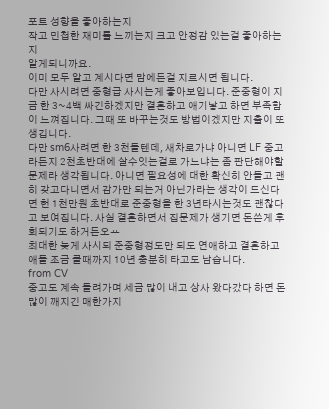포트 성향을 좋아하는지
작고 민첩한 재미를 느끼는지 크고 안정감 있는걸 좋아하는지
알게되니까요.
이미 모두 알고 계시다면 맘에든걸 지르시면 됩니다.
다만 사시려면 중형급 사시는게 좋아보입니다. 준중형이 지금 한 3~4백 싸긴하겠지만 결혼하고 애기낳고 하면 부족함이 느껴집니다. 그때 또 바꾸는것도 방법이겠지만 지출이 또 생깁니다.
다만 sm6사려면 한 3천들텐데, 새차로가냐 아니면 LF 중고라든지 2천초반대에 살수잇는걸로 가느냐는 좀 판단해야할 문제라 생각됩니다. 아니면 필요성에 대한 확신히 안들고 괜히 갖고다니면서 감가만 되는거 아닌가라는 생각이 드신다면 헌 1천만원 초반대로 준중형을 한 3년타시는것도 괜찮다고 보여집니다. 사실 결혼하면서 집문제가 생기면 돈쓴게 후회되기도 하거든오ㅛ
최대한 늦게 사시되 준중형정도만 되도 연애하고 결혼하고 애들 조금 클때까지 10년 충분히 타고도 남습니다.
from CV
중고도 계속 돌려가며 세금 많이 내고 상사 왔다갔다 하면 돈 많이 깨지긴 매한가지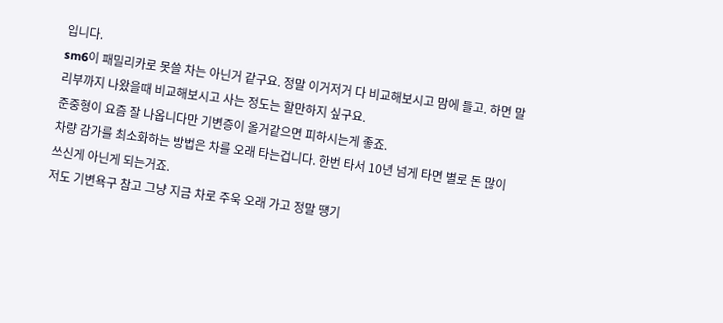입니다.
sm6이 패밀리카로 못쓸 차는 아닌거 같구요. 정말 이거저거 다 비교해보시고 맘에 들고. 하면 말리부까지 나왔을때 비교해보시고 사는 정도는 할만하지 싶구요.
준중형이 요즘 잘 나옵니다만 기변증이 올거같으면 피하시는게 좋죠.
차량 감가를 최소화하는 방법은 차를 오래 타는겁니다. 한번 타서 10년 넘게 타면 별로 돈 많이 쓰신게 아닌게 되는거죠.
저도 기변욕구 참고 그냥 지금 차로 주욱 오래 가고 정말 떙기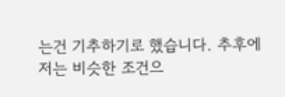는건 기추하기로 했습니다. 추후에
저는 비슷한 조건으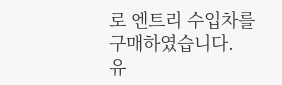로 엔트리 수입차를 구매하였습니다.
유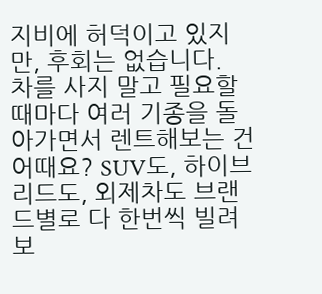지비에 허덕이고 있지만, 후회는 없습니다.
차를 사지 말고 필요할 때마다 여러 기종을 돌아가면서 렌트해보는 건 어때요? SUV도, 하이브리드도, 외제차도 브랜드별로 다 한번씩 빌려보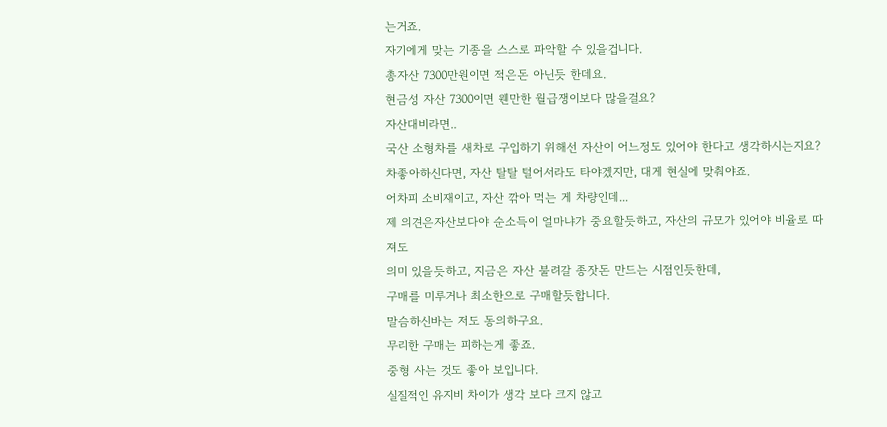는거죠.
자기에게 맞는 기종을 스스로 파악할 수 있을겁니다.
총자산 7300만원이면 적은돈 아닌듯 한데요.
현금성 자산 7300이면 웬만한 월급쟁이보다 많을걸요?
자산대비라면..
국산 소형차를 새차로 구입하기 위해선 자산이 어느정도 있어야 한다고 생각하시는지요?
차좋아하신다면, 자산 탈탈 털어서라도 타야겠지만, 대게 현실에 맞춰야죠.
어차피 소비재이고, 자산 깎아 먹는 게 차량인데...
제 의견은자산보다야 순소득이 얼마냐가 중요할듯하고, 자산의 규모가 있어야 비율로 따져도
의미 있을듯하고, 지금은 자산 불려갈 종잣돈 만드는 시점인듯한데,
구매를 미루거나 최소한으로 구매할듯합니다.
말슴하신바는 저도 동의하구요.
무리한 구매는 피하는게 좋죠.
중형 사는 것도 좋아 보입니다.
실질적인 유지비 차이가 생각 보다 크지 않고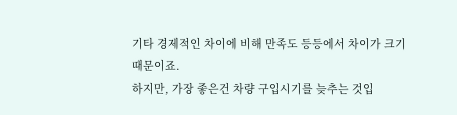기타 경제적인 차이에 비해 만족도 등등에서 차이가 크기 때문이죠.
하지만, 가장 좋은건 차량 구입시기를 늦추는 것입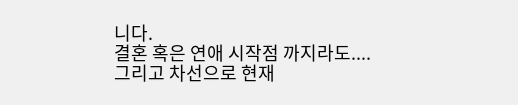니다.
결혼 혹은 연애 시작점 까지라도....
그리고 차선으로 현재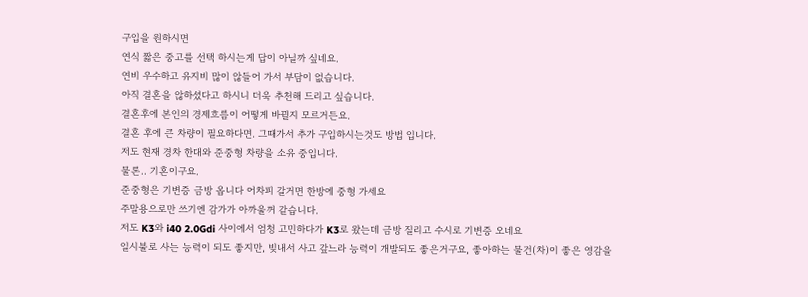구입을 원하시면
연식 짧은 중고를 선택 하시는게 답이 아닐까 싶네요.
연비 우수하고 유지비 많이 않들어 가서 부담이 없습니다.
아직 결혼을 않하셨다고 하시니 더욱 추천해 드리고 싶습니다.
결혼후에 본인의 경제흐름이 어떻게 바뀔지 모르거든요.
결혼 후에 큰 차량이 필요하다면. 그때가서 추가 구입하시는것도 방법 입니다.
저도 현재 경차 한대와 준중형 차량을 소유 중입니다.
물론.. 기혼이구요.
준중형은 기변증 금방 옵니다 어차피 갈거면 한방에 중형 가세요
주말용으로만 쓰기엔 감가가 아까울꺼 같습니다.
저도 K3와 i40 2.0Gdi 사이에서 엄청 고민하다가 K3로 왔는데 금방 질리고 수시로 기변증 오네요
일시불로 사는 능력이 되도 좋지만, 빚내서 사고 갚느라 능력이 개발되도 좋은거구요, 좋아하는 물건(차)이 좋은 영감을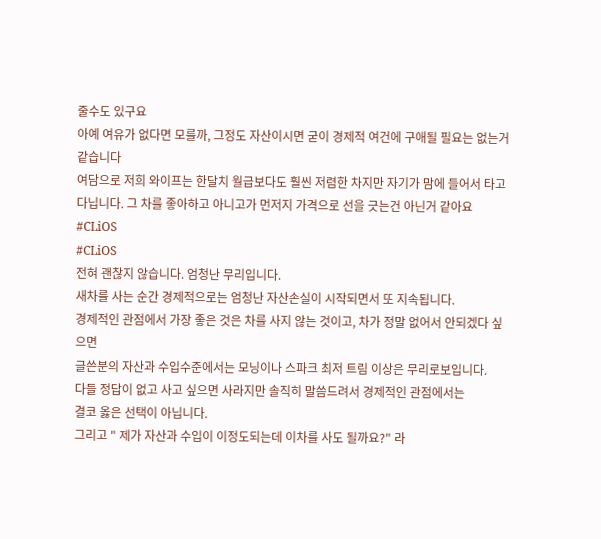줄수도 있구요
아예 여유가 없다면 모를까, 그정도 자산이시면 굳이 경제적 여건에 구애될 필요는 없는거 같습니다
여담으로 저희 와이프는 한달치 월급보다도 훨씬 저렴한 차지만 자기가 맘에 들어서 타고 다닙니다. 그 차를 좋아하고 아니고가 먼저지 가격으로 선을 긋는건 아닌거 같아요
#CLiOS
#CLiOS
전혀 괜찮지 않습니다. 엄청난 무리입니다.
새차를 사는 순간 경제적으로는 엄청난 자산손실이 시작되면서 또 지속됩니다.
경제적인 관점에서 가장 좋은 것은 차를 사지 않는 것이고, 차가 정말 없어서 안되겠다 싶으면
글쓴분의 자산과 수입수준에서는 모닝이나 스파크 최저 트림 이상은 무리로보입니다.
다들 정답이 없고 사고 싶으면 사라지만 솔직히 말씀드려서 경제적인 관점에서는
결코 옳은 선택이 아닙니다.
그리고 " 제가 자산과 수입이 이정도되는데 이차를 사도 될까요?" 라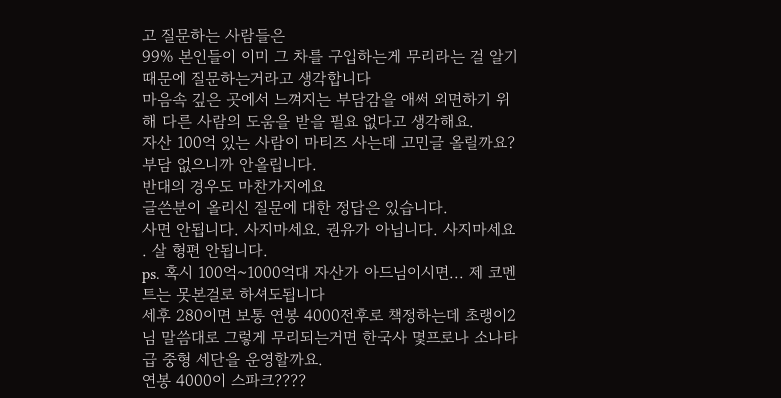고 질문하는 사람들은
99% 본인들이 이미 그 차를 구입하는게 무리라는 걸 알기 때문에 질문하는거라고 생각합니다
마음속 깊은 곳에서 느껴지는 부담감을 애써 외면하기 위해 다른 사람의 도움을 받을 필요 없다고 생각해요.
자산 100억 있는 사람이 마티즈 사는데 고민글 올릴까요? 부담 없으니까 안올립니다.
반대의 경우도 마찬가지에요
글쓴분이 올리신 질문에 대한 정답은 있습니다.
사면 안됩니다. 사지마세요. 권유가 아닙니다. 사지마세요 . 살 형편 안됩니다.
ps. 혹시 100억~1000억대 자산가 아드님이시면... 제 코멘트는 못본걸로 하셔도됩니다
세후 280이면 보통 연봉 4000전후로 책정하는데 초랭이2님 말씀대로 그렇게 무리되는거면 한국사 몇프로나 소나타급 중형 세단을 운영할까요.
연봉 4000이 스파크????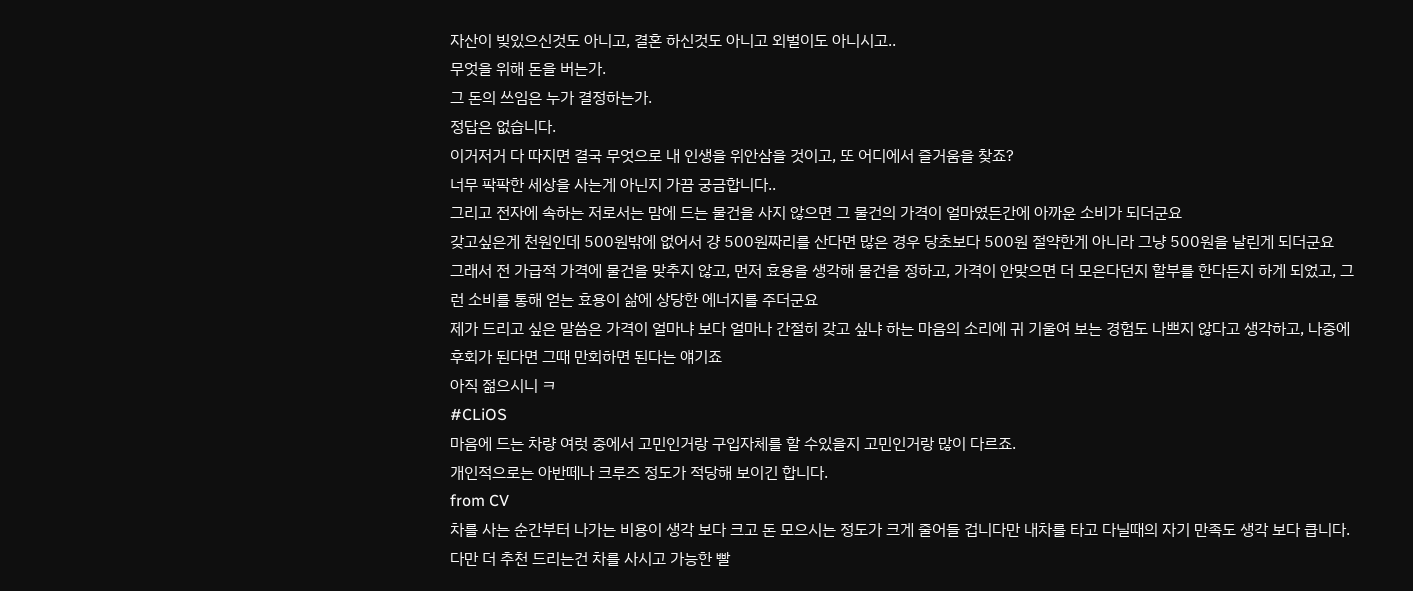자산이 빚있으신것도 아니고, 결혼 하신것도 아니고 외벌이도 아니시고..
무엇을 위해 돈을 버는가.
그 돈의 쓰임은 누가 결정하는가.
정답은 없습니다.
이거저거 다 따지면 결국 무엇으로 내 인생을 위안삼을 것이고, 또 어디에서 즐거움을 찾죠?
너무 팍팍한 세상을 사는게 아닌지 가끔 궁금합니다..
그리고 전자에 속하는 저로서는 맘에 드는 물건을 사지 않으면 그 물건의 가격이 얼마였든간에 아까운 소비가 되더군요
갖고싶은게 천원인데 500원밖에 없어서 걍 500원짜리를 산다면 많은 경우 당초보다 500원 절약한게 아니라 그냥 500원을 날린게 되더군요
그래서 전 가급적 가격에 물건을 맞추지 않고, 먼저 효용을 생각해 물건을 정하고, 가격이 안맞으면 더 모은다던지 할부를 한다든지 하게 되었고, 그런 소비를 통해 얻는 효용이 삶에 상당한 에너지를 주더군요
제가 드리고 싶은 말씀은 가격이 얼마냐 보다 얼마나 간절히 갖고 싶냐 하는 마음의 소리에 귀 기울여 보는 경험도 나쁘지 않다고 생각하고, 나중에 후회가 된다면 그때 만회하면 된다는 얘기죠
아직 젊으시니 ㅋ
#CLiOS
마음에 드는 차량 여럿 중에서 고민인거랑 구입자체를 할 수있을지 고민인거랑 많이 다르죠.
개인적으로는 아반떼나 크루즈 정도가 적당해 보이긴 합니다.
from CV
차를 사는 순간부터 나가는 비용이 생각 보다 크고 돈 모으시는 정도가 크게 줄어들 겁니다만 내차를 타고 다닐때의 자기 만족도 생각 보다 큽니다.
다만 더 추천 드리는건 차를 사시고 가능한 빨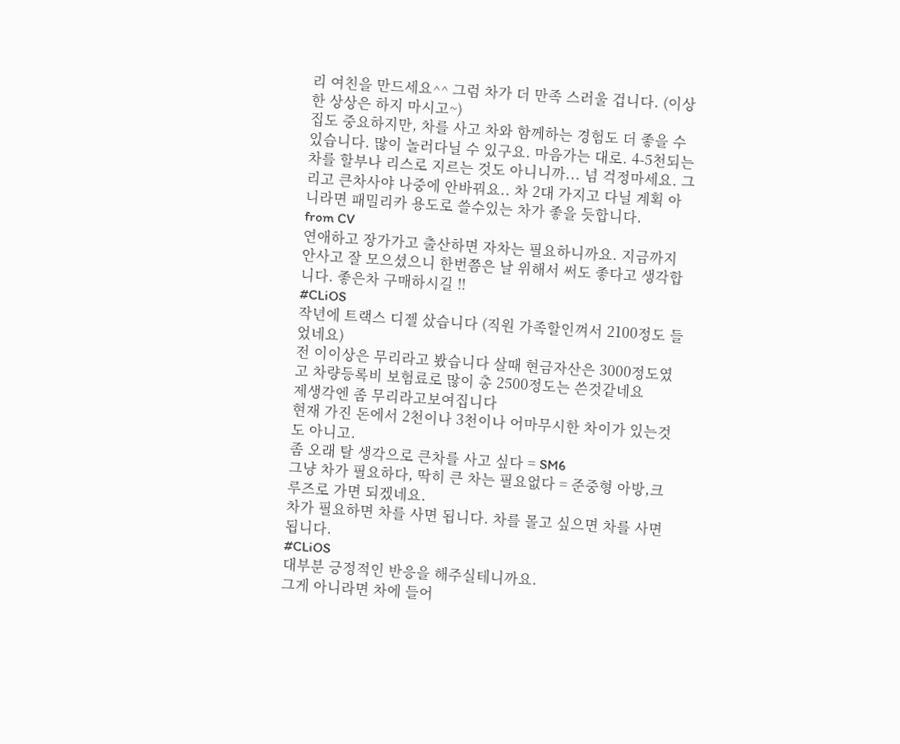리 여친을 만드세요^^ 그럼 차가 더 만족 스러울 겁니다. (이상한 상상은 하지 마시고~)
집도 중요하지만, 차를 사고 차와 함께하는 경험도 더 좋을 수 있습니다. 많이 놀러다닐 수 있구요. 마음가는 대로. 4-5천되는 차를 할부나 리스로 지르는 것도 아니니까... 넘 걱정마세요. 그리고 큰차사야 나중에 안바꿔요.. 차 2대 가지고 다닐 계획 아니라면 패밀리카 용도로 쓸수있는 차가 좋을 듯합니다.
from CV
연애하고 장가가고 출산하면 자차는 필요하니까요. 지금까지 안사고 잘 모으셨으니 한번쯤은 날 위해서 써도 좋다고 생각합니다. 좋은차 구매하시길 !!
#CLiOS
작년에 트랙스 디젤 샀습니다 (직원 가족할인껴서 2100정도 들었네요)
전 이이상은 무리라고 봤습니다 살때 현금자산은 3000정도였고 차량등록비 보험료로 많이 총 2500정도는 쓴것같네요
제생각엔 좀 무리라고보여집니다
현재 가진 돈에서 2천이나 3천이나 어마무시한 차이가 있는것도 아니고.
좀 오래 탈 생각으로 큰차를 사고 싶다 = SM6
그냥 차가 필요하다, 딱히 큰 차는 필요없다 = 준중형 아방,크루즈로 가면 되겠네요.
차가 필요하면 차를 사면 됩니다. 차를 몰고 싶으면 차를 사면 됩니다.
#CLiOS
대부분 긍정적인 반응을 해주실테니까요.
그게 아니라면 차에 들어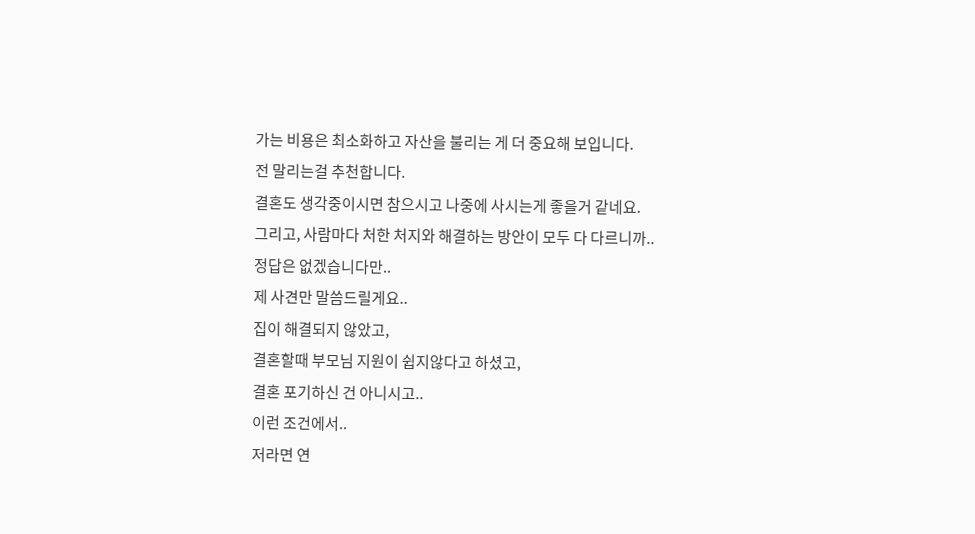가는 비용은 최소화하고 자산을 불리는 게 더 중요해 보입니다.
전 말리는걸 추천합니다.
결혼도 생각중이시면 참으시고 나중에 사시는게 좋을거 같네요.
그리고, 사람마다 처한 처지와 해결하는 방안이 모두 다 다르니까..
정답은 없겠습니다만..
제 사견만 말씀드릴게요..
집이 해결되지 않았고,
결혼할때 부모님 지원이 쉽지않다고 하셨고,
결혼 포기하신 건 아니시고..
이런 조건에서..
저라면 연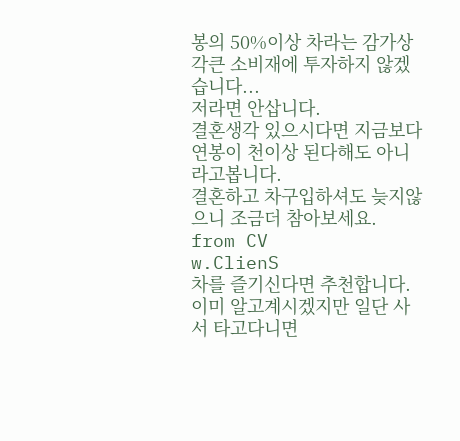봉의 50%이상 차라는 감가상각큰 소비재에 투자하지 않겠습니다...
저라면 안삽니다.
결혼생각 있으시다면 지금보다 연봉이 천이상 된다해도 아니라고봅니다.
결혼하고 차구입하셔도 늦지않으니 조금더 참아보세요.
from CV
w.ClienS
차를 즐기신다면 추천합니다.
이미 알고계시겠지만 일단 사서 타고다니면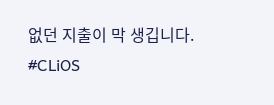없던 지출이 막 생깁니다.
#CLiOS